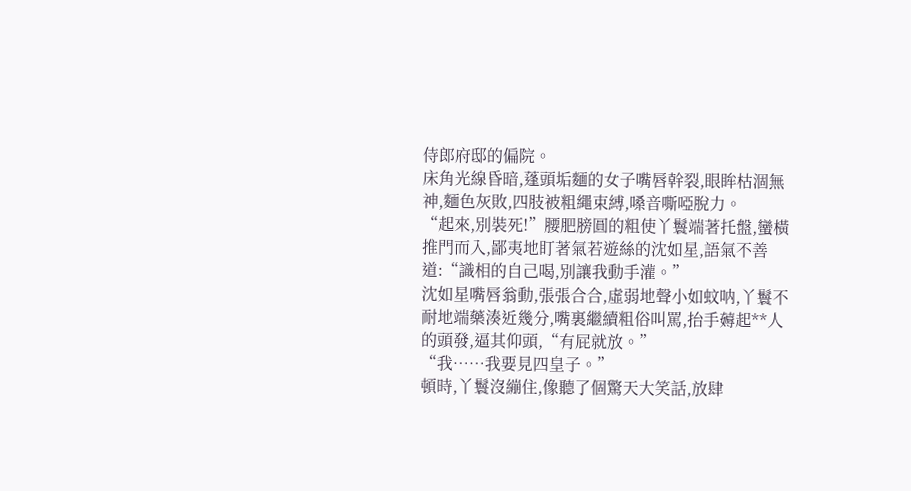侍郎府邸的偏院。
床角光線昏暗,蓬頭垢麵的女子嘴唇幹裂,眼眸枯涸無神,麵色灰敗,四肢被粗繩束縛,嗓音嘶啞脫力。
“起來,別裝死!”腰肥膀圓的粗使丫鬟端著托盤,蠻橫推門而入,鄙夷地盯著氣若遊絲的沈如星,語氣不善道:“識相的自己喝,別讓我動手灌。”
沈如星嘴唇翁動,張張合合,虛弱地聲小如蚊呐,丫鬟不耐地端藥湊近幾分,嘴裏繼續粗俗叫罵,抬手薅起**人的頭發,逼其仰頭,“有屁就放。”
“我……我要見四皇子。”
頓時,丫鬟沒繃住,像聽了個驚天大笑話,放肆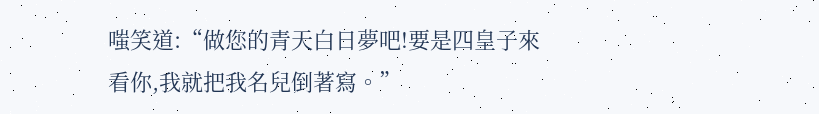嗤笑道:“做您的青天白日夢吧!要是四皇子來看你,我就把我名兒倒著寫。”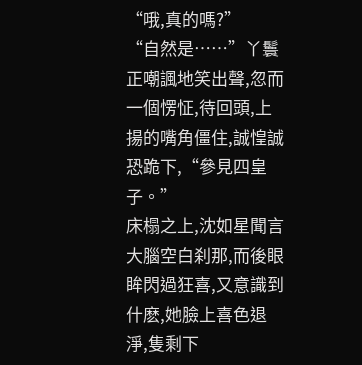“哦,真的嗎?”
“自然是……”丫鬟正嘲諷地笑出聲,忽而一個愣怔,待回頭,上揚的嘴角僵住,誠惶誠恐跪下,“參見四皇子。”
床榻之上,沈如星聞言大腦空白刹那,而後眼眸閃過狂喜,又意識到什麽,她臉上喜色退淨,隻剩下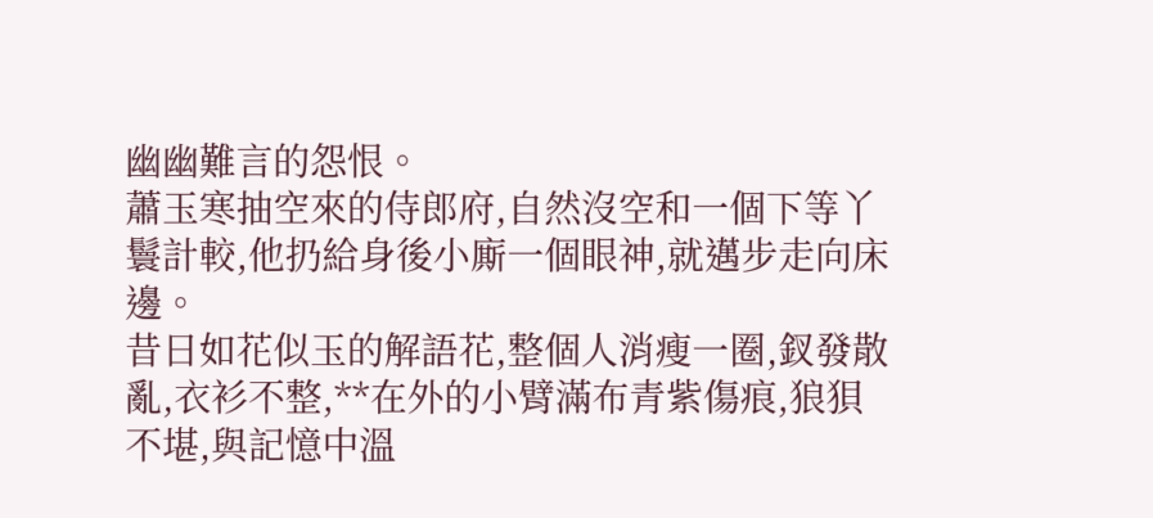幽幽難言的怨恨。
蕭玉寒抽空來的侍郎府,自然沒空和一個下等丫鬟計較,他扔給身後小廝一個眼神,就邁步走向床邊。
昔日如花似玉的解語花,整個人消瘦一圈,釵發散亂,衣衫不整,**在外的小臂滿布青紫傷痕,狼狽不堪,與記憶中溫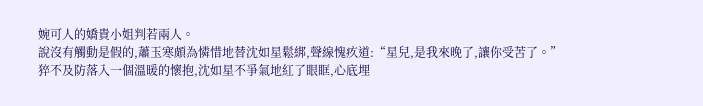婉可人的嬌貴小姐判若兩人。
說沒有觸動是假的,蕭玉寒頗為憐惜地替沈如星鬆綁,聲線愧疚道:“星兒,是我來晚了,讓你受苦了。”
猝不及防落入一個溫暖的懷抱,沈如星不爭氣地紅了眼眶,心底埋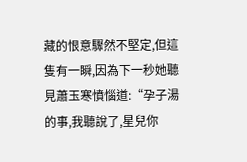藏的恨意驟然不堅定,但這隻有一瞬,因為下一秒她聽見蕭玉寒憤惱道:“孕子湯的事,我聽說了,星兒你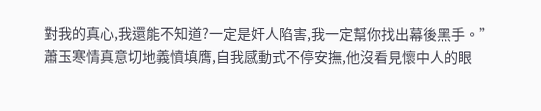對我的真心,我還能不知道?一定是奸人陷害,我一定幫你找出幕後黑手。”
蕭玉寒情真意切地義憤填膺,自我感動式不停安撫,他沒看見懷中人的眼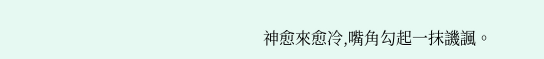神愈來愈冷,嘴角勾起一抹譏諷。